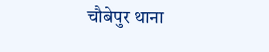चौबेपुर थाना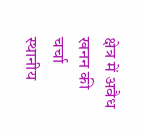क्षेत्र में अवैध खनन की चर्चा
स्थानीय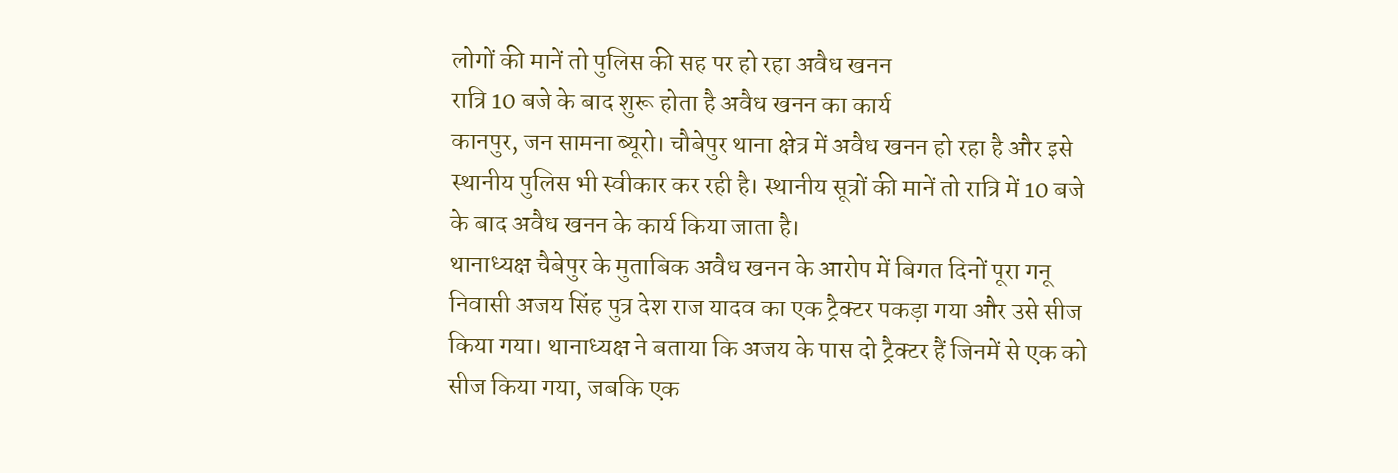लोगों की मानें तो पुलिस की सह पर हो रहा अवैध खनन
रात्रि 10 बजे के बाद शुरू होता है अवैध खनन का कार्य
कानपुर, जन सामना ब्यूरो। चौबेपुर थाना क्षेत्र में अवैध खनन हो रहा है और इसे स्थानीय पुलिस भी स्वीकार कर रही है। स्थानीय सूत्रों की मानें तो रात्रि में 10 बजे के बाद अवैध खनन के कार्य किया जाता है।
थानाध्यक्ष चैबेपुर के मुताबिक अवैध खनन के आरोप में बिगत दिनों पूरा गनू निवासी अजय सिंह पुत्र देश राज यादव का एक ट्रैक्टर पकड़ा गया और उसे सीज किया गया। थानाध्यक्ष ने बताया कि अजय के पास दो ट्रैक्टर हैं जिनमें से एक को सीज किया गया, जबकि एक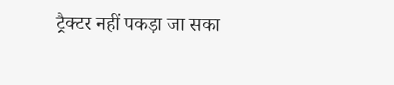ट्रैक्टर नहीं पकड़ा जा सका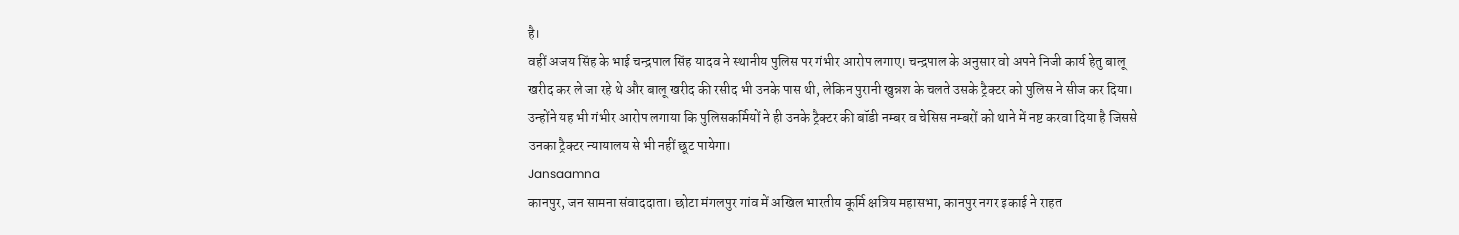है।
वहीं अजय सिंह के भाई चन्द्रपाल सिंह यादव ने स्थानीय पुलिस पर गंभीर आरोप लगाए। चन्द्रपाल के अनुसार वो अपने निजी कार्य हेतु बालू खरीद कर ले जा रहे थे और बालू खरीद की रसीद भी उनके पास थी, लेकिन पुरानी खुन्नश के चलते उसके ट्रैक्टर को पुलिस ने सीज कर दिया। उन्होंने यह भी गंभीर आरोप लगाया कि पुलिसकर्मियों ने ही उनके ट्रैक्टर की बॉडी नम्बर व चेसिस नम्बरों को थाने में नष्ट करवा दिया है जिससे उनका ट्रैक्टर न्यायालय से भी नहीं छूट पायेगा।
Jansaamna
कानपुर, जन सामना संवाददाता। छोटा मंगलपुर गांव में अखिल भारतीय कूर्मि क्षत्रिय महासभा, कानपुर नगर इकाई ने राहत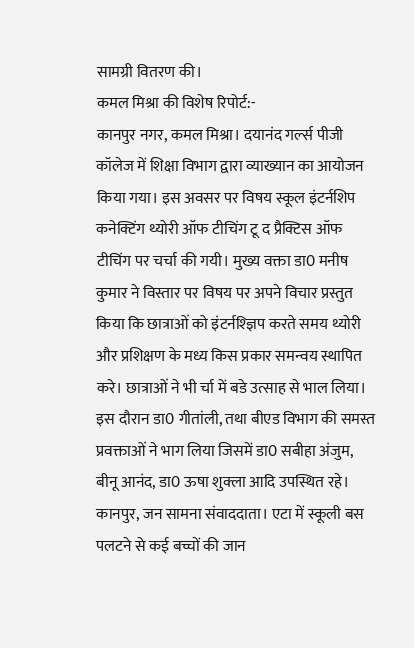सामग्री वितरण की।
कमल मिश्रा की विशेष रिपोर्ट:-
कानपुर नगर, कमल मिश्रा। दयानंद गर्ल्स पीजी कॉलेज में शिक्षा विभाग द्वारा व्याख्यान का आयोजन किया गया। इस अवसर पर विषय स्कूल इंटर्नशिप कनेक्टिंग थ्योरी ऑफ टीचिंग टू द प्रैक्टिस ऑफ टीचिंग पर चर्चा की गयी। मुख्य वक्ता डा0 मनीष कुमार ने विस्तार पर विषय पर अपने विचार प्रस्तुत किया कि छात्राओं को इंटर्नश्ज्ञिप करते समय थ्योरी और प्रशिक्षण के मध्य किस प्रकार समन्वय स्थापित करे। छात्राओं ने भी र्चा में बडे उत्साह से भाल लिया। इस दौरान डा0 गीतांली, तथा बीएड विभाग की समस्त प्रवक्ताओं ने भाग लिया जिसमें डा0 सबीहा अंजुम, बीनू आनंद, डा0 ऊषा शुक्ला आदि उपस्थित रहे।
कानपुर, जन सामना संवाददाता। एटा में स्कूली बस पलटने से कई बच्चों की जान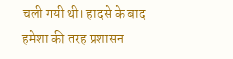चली गयी थी। हादसे के बाद हमेशा की तरह प्रशासन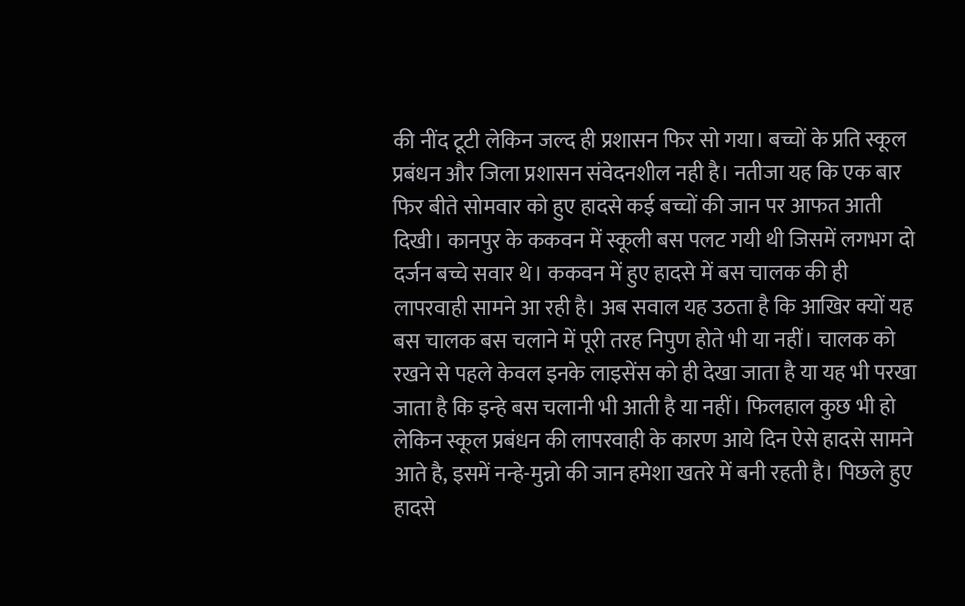की नींद टूटी लेकिन जल्द ही प्रशासन फिर सो गया। बच्चों के प्रति स्कूल प्रबंधन और जिला प्रशासन संवेदनशील नही है। नतीजा यह कि एक बार फिर बीते सोमवार को हुए हादसे कई बच्चों की जान पर आफत आती दिखी। कानपुर के ककवन में स्कूली बस पलट गयी थी जिसमें लगभग दो दर्जन बच्चे सवार थे। ककवन में हुए हादसे में बस चालक की ही लापरवाही सामने आ रही है। अब सवाल यह उठता है कि आखिर क्यों यह बस चालक बस चलाने में पूरी तरह निपुण होते भी या नहीं। चालक को रखने से पहले केवल इनके लाइसेंस को ही देखा जाता है या यह भी परखा जाता है कि इन्हे बस चलानी भी आती है या नहीं। फिलहाल कुछ भी हो लेकिन स्कूल प्रबंधन की लापरवाही के कारण आये दिन ऐसे हादसे सामने आते है, इसमें नन्हे-मुन्नो की जान हमेशा खतरे में बनी रहती है। पिछले हुए हादसे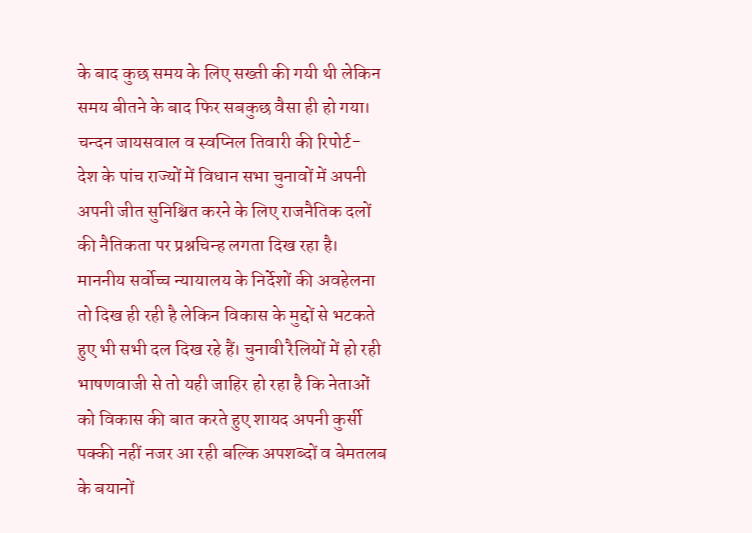के बाद कुछ समय के लिए सख्ती की गयी थी लेकिन समय बीतने के बाद फिर सबकुछ वैसा ही हो गया।
चन्दन जायसवाल व स्वप्निल तिवारी की रिपोर्ट-
देश के पांच राज्यों में विधान सभा चुनावों में अपनी अपनी जीत सुनिश्चित करने के लिए राजनैतिक दलों की नैतिकता पर प्रश्नचिन्ह लगता दिख रहा है। माननीय सर्वोच्च न्यायालय के निर्देशों की अवहेलना तो दिख ही रही है लेकिन विकास के मुद्दों से भटकते हुए भी सभी दल दिख रहे हैं। चुनावी रैलियों में हो रही भाषणवाजी से तो यही जाहिर हो रहा है कि नेताओं को विकास की बात करते हुए शायद अपनी कुर्सी पक्की नहीं नजर आ रही बल्कि अपशब्दों व बेमतलब के बयानों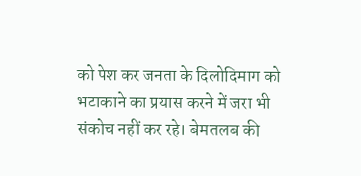को पेश कर जनता के दिलोदिमाग को भटाकाने का प्रयास करने में जरा भी संकोच नहीं कर रहे। बेमतलब की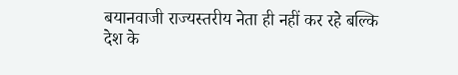बयानवाजी राज्यस्तरीय नेता ही नहीं कर रहे बल्कि देश के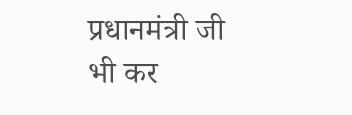प्रधानमंत्री जी भी कर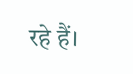रहे हैं।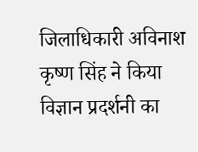जिलाधिकारी अविनाश कृष्ण सिंह ने किया विज्ञान प्रदर्शनी का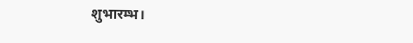शुभारम्भ।